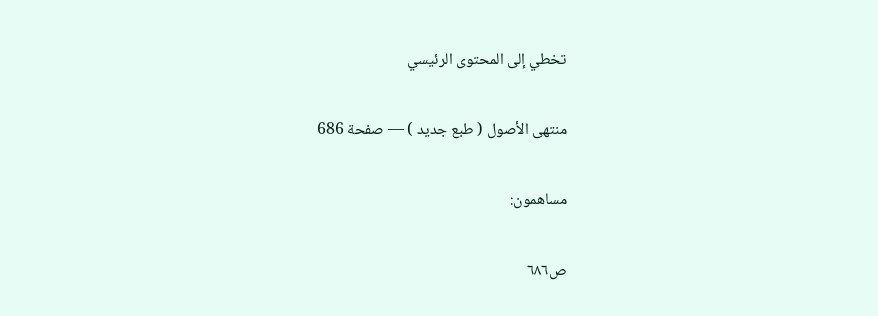تخطي إلى المحتوى الرئيسي

منتهى الأصول ( طبع جديد ) — صفحة 686

مساهمون:

ص٦٨٦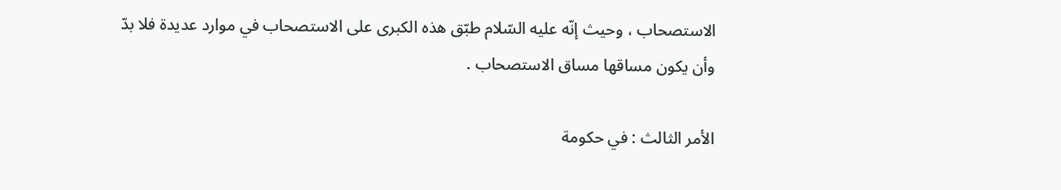الاستصحاب ، وحيث إنّه عليه السّلام طبّق هذه الكبرى على الاستصحاب في موارد عديدة فلا بدّ وأن يكون مساقها مساق الاستصحاب .

الأمر الثالث : في حكومة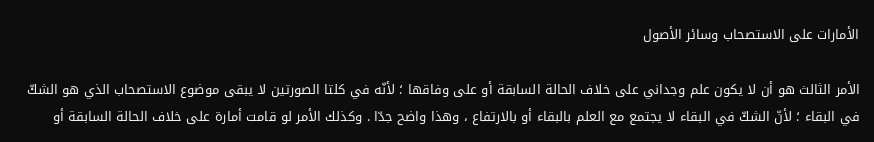الأمارات على الاستصحاب وسائر الأصول

الأمر الثالث هو أن لا يكون علم وجداني على خلاف الحالة السابقة أو على وفاقها ؛ لأنّه في كلتا الصورتين لا يبقى موضوع الاستصحاب الذي هو الشكّ في البقاء ؛ لأنّ الشكّ في البقاء لا يجتمع مع العلم بالبقاء أو بالارتفاع ، وهذا واضح جدّا . وكذلك الأمر لو قامت أمارة على خلاف الحالة السابقة أو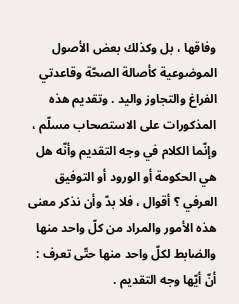وفاقها ، بل وكذلك بعض الأصول الموضوعية كأصالة الصحّة وقاعدتي الفراغ والتجاوز واليد . وتقديم هذه المذكورات على الاستصحاب مسلّم ، وإنّما الكلام في وجه التقديم وأنّه هل هي الحكومة أو الورود أو التوفيق العرفي ؟ أقوال ، فلا بدّ وأن نذكر معنى هذه الأمور والمراد من كلّ واحد منها والضابط لكلّ واحد منها حتّى تعرف : أنّ أيّها وجه التقديم .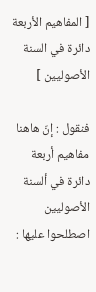[ المفاهيم الأربعة دائرة في السنة الأصوليين ]

فنقول : إنّ هاهنا مفاهيم أربعة دائرة في ألسنة الأصوليين اصطلحوا عليها :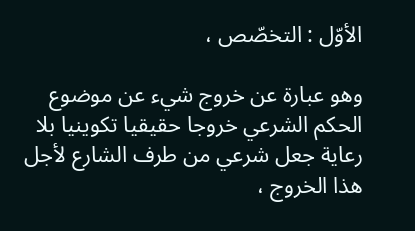الأوّل : التخصّص ،

وهو عبارة عن خروج شيء عن موضوع الحكم الشرعي خروجا حقيقيا تكوينيا بلا رعاية جعل شرعي من طرف الشارع لأجل هذا الخروج ،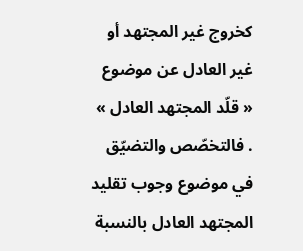كخروج غير المجتهد أو غير العادل عن موضوع « قلّد المجتهد العادل » . فالتخصّص والتضيّق في موضوع وجوب تقليد المجتهد العادل بالنسبة